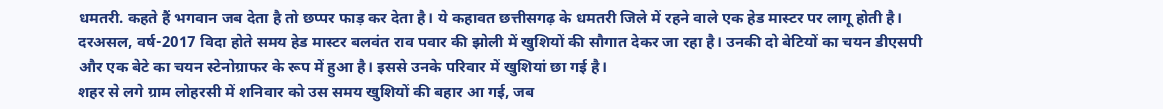धमतरी. कहते हैं भगवान जब देता है तो छप्पर फाड़ कर देता है। ये कहावत छत्तीसगढ़ के धमतरी जिले में रहने वाले एक हेड मास्टर पर लागू होती है। दरअसल, वर्ष-2017 विदा होते समय हेड मास्टर बलवंत राव पवार की झोली में खुशियों की सौगात देकर जा रहा है। उनकी दो बेटियों का चयन डीएसपी और एक बेटे का चयन स्टेनोग्राफर के रूप में हुआ है। इससे उनके परिवार में खुशियां छा गई है।
शहर से लगे ग्राम लोहरसी में शनिवार को उस समय खुशियों की बहार आ गई, जब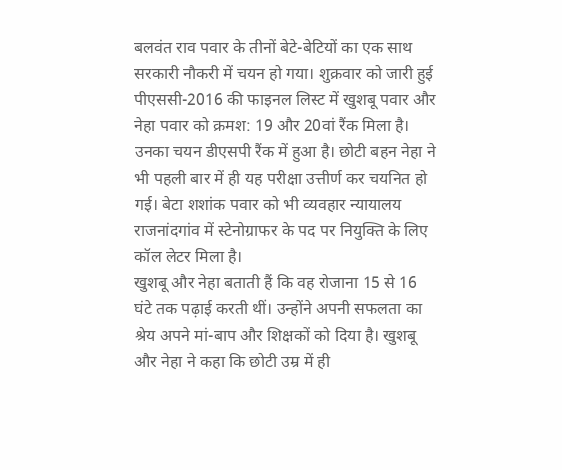बलवंत राव पवार के तीनों बेटे-बेटियों का एक साथ सरकारी नौकरी में चयन हो गया। शुक्रवार को जारी हुई पीएससी-2016 की फाइनल लिस्ट में खुशबू पवार और नेहा पवार को क्रमश: 19 और 20वां रैंक मिला है। उनका चयन डीएसपी रैंक में हुआ है। छोटी बहन नेहा ने भी पहली बार में ही यह परीक्षा उत्तीर्ण कर चयनित हो गई। बेटा शशांक पवार को भी व्यवहार न्यायालय राजनांदगांव में स्टेनोग्राफर के पद पर नियुक्ति के लिए कॉल लेटर मिला है।
खुशबू और नेहा बताती हैं कि वह रोजाना 15 से 16 घंटे तक पढ़ाई करती थीं। उन्होंने अपनी सफलता का श्रेय अपने मां-बाप और शिक्षकों को दिया है। खुशबू और नेहा ने कहा कि छोटी उम्र में ही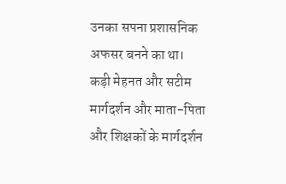उनका सपना प्रशासनिक अफसर बनने का था। कड़ी मेहनत और सटीम मार्गदर्शन और माता-पिता और शिक्षकों के मार्गदर्शन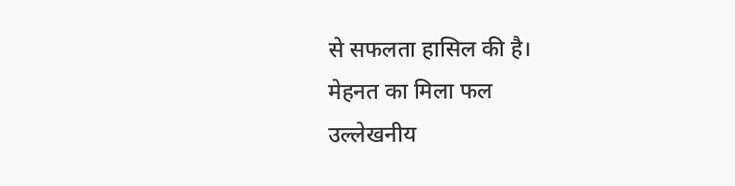से सफलता हासिल की है।
मेहनत का मिला फल
उल्लेखनीय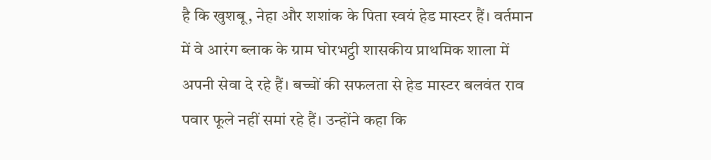है कि खुशबू, नेहा और शशांक के पिता स्वयं हेड मास्टर हैं। वर्तमान में वे आरंग ब्लाक के ग्राम घोरभट्ठी शासकीय प्राथमिक शाला में अपनी सेवा दे रहे हैं। बच्चों की सफलता से हेड मास्टर बलवंत राव पवार फूले नहीं समां रहे हैं। उन्होंने कहा कि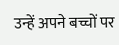उन्हें अपने बच्चों पर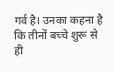गर्व है। उनका कहना है कि तीनों बच्चे शुरू से ही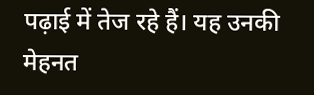पढ़ाई में तेज रहे हैं। यह उनकी मेहनत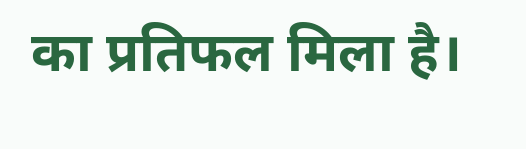का प्रतिफल मिला है।